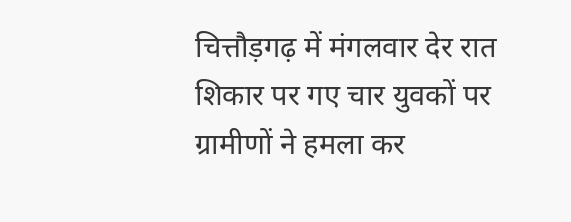चित्तौड़गढ़ में मंगलवार देर रात शिकार पर गए चार युवकों पर ग्रामीणों ने हमला कर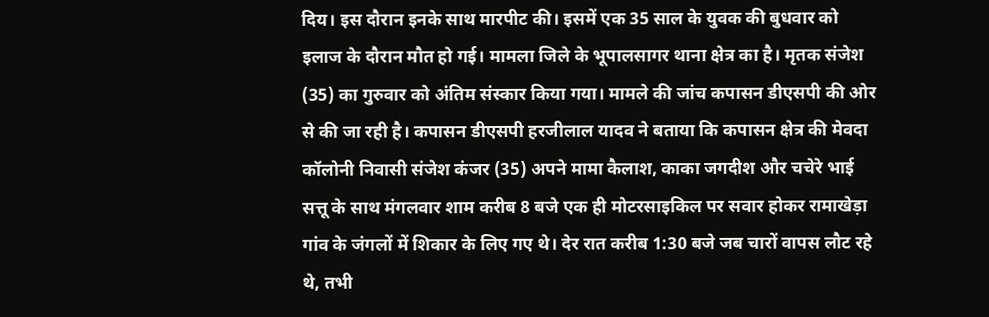दिय। इस दौरान इनके साथ मारपीट की। इसमें एक 35 साल के युवक की बुधवार को इलाज के दौरान मौत हो गई। मामला जिले के भूपालसागर थाना क्षेत्र का है। मृतक संजेश (35) का गुरुवार को अंतिम संस्कार किया गया। मामले की जांच कपासन डीएसपी की ओर से की जा रही है। कपासन डीएसपी हरजीलाल यादव ने बताया कि कपासन क्षेत्र की मेवदा कॉलोनी निवासी संजेश कंजर (35) अपने मामा कैलाश, काका जगदीश और चचेरे भाई सत्तू के साथ मंगलवार शाम करीब 8 बजे एक ही मोटरसाइकिल पर सवार होकर रामाखेड़ा गांव के जंगलों में शिकार के लिए गए थे। देर रात करीब 1:30 बजे जब चारों वापस लौट रहे थे, तभी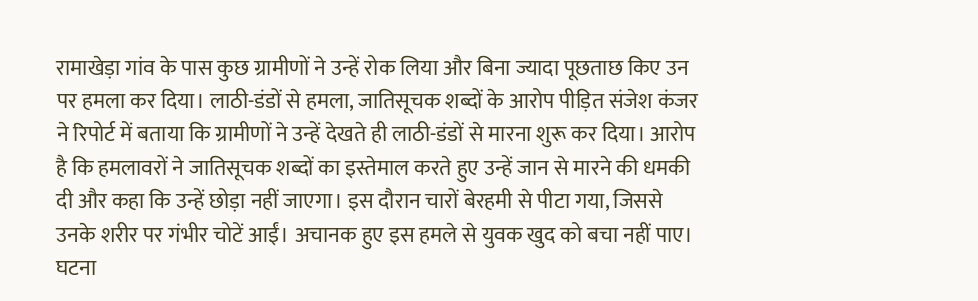रामाखेड़ा गांव के पास कुछ ग्रामीणों ने उन्हें रोक लिया और बिना ज्यादा पूछताछ किए उन पर हमला कर दिया। लाठी-डंडों से हमला, जातिसूचक शब्दों के आरोप पीड़ित संजेश कंजर ने रिपोर्ट में बताया कि ग्रामीणों ने उन्हें देखते ही लाठी-डंडों से मारना शुरू कर दिया। आरोप है कि हमलावरों ने जातिसूचक शब्दों का इस्तेमाल करते हुए उन्हें जान से मारने की धमकी दी और कहा कि उन्हें छोड़ा नहीं जाएगा। इस दौरान चारों बेरहमी से पीटा गया, जिससे उनके शरीर पर गंभीर चोटें आईं। अचानक हुए इस हमले से युवक खुद को बचा नहीं पाए। घटना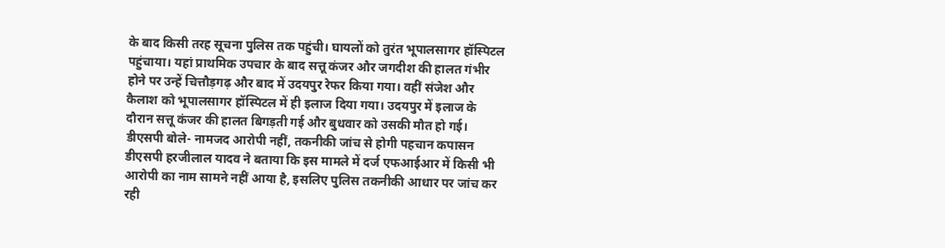के बाद किसी तरह सूचना पुलिस तक पहुंची। घायलों को तुरंत भूपालसागर हॉस्पिटल पहुंचाया। यहां प्राथमिक उपचार के बाद सत्तू कंजर और जगदीश की हालत गंभीर होने पर उन्हें चित्तौड़गढ़ और बाद में उदयपुर रेफर किया गया। वहीं संजेश और कैलाश को भूपालसागर हॉस्पिटल में ही इलाज दिया गया। उदयपुर में इलाज के दौरान सत्तू कंजर की हालत बिगड़ती गई और बुधवार को उसकी मौत हो गई। डीएसपी बोले- नामजद आरोपी नहीं, तकनीकी जांच से होगी पहचान कपासन डीएसपी हरजीलाल यादव ने बताया कि इस मामले में दर्ज एफआईआर में किसी भी आरोपी का नाम सामने नहीं आया है, इसलिए पुलिस तकनीकी आधार पर जांच कर रही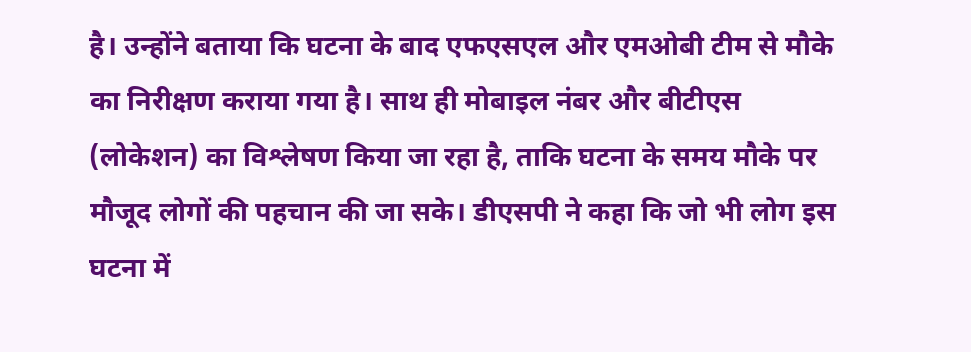है। उन्होंने बताया कि घटना के बाद एफएसएल और एमओबी टीम से मौके का निरीक्षण कराया गया है। साथ ही मोबाइल नंबर और बीटीएस (लोकेशन) का विश्लेषण किया जा रहा है, ताकि घटना के समय मौके पर मौजूद लोगों की पहचान की जा सके। डीएसपी ने कहा कि जो भी लोग इस घटना में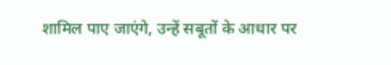शामिल पाए जाएंगे, उन्हें सबूतों के आधार पर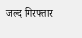जल्द गिरफ्तार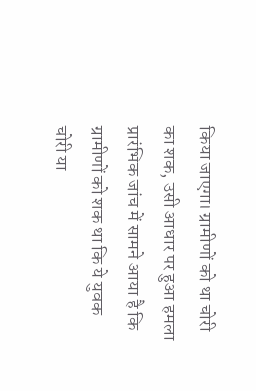किया जाएगा। ग्रामीणों को था चोरी का शक, उसी आधार पर हुआ हमला प्रारंभिक जांच में सामने आया है कि ग्रामीणों को शक था कि ये युवक चोरी या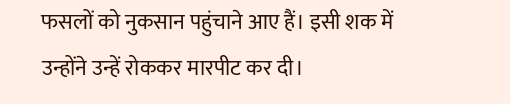फसलों को नुकसान पहुंचाने आए हैं। इसी शक में उन्होंने उन्हें रोककर मारपीट कर दी।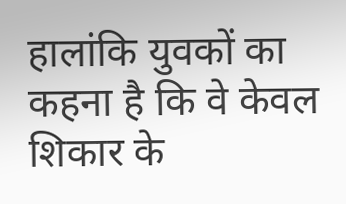हालांकि युवकों का कहना है कि वे केवल शिकार के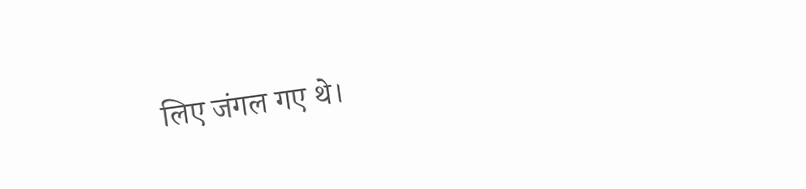लिए जंगल गए थे।